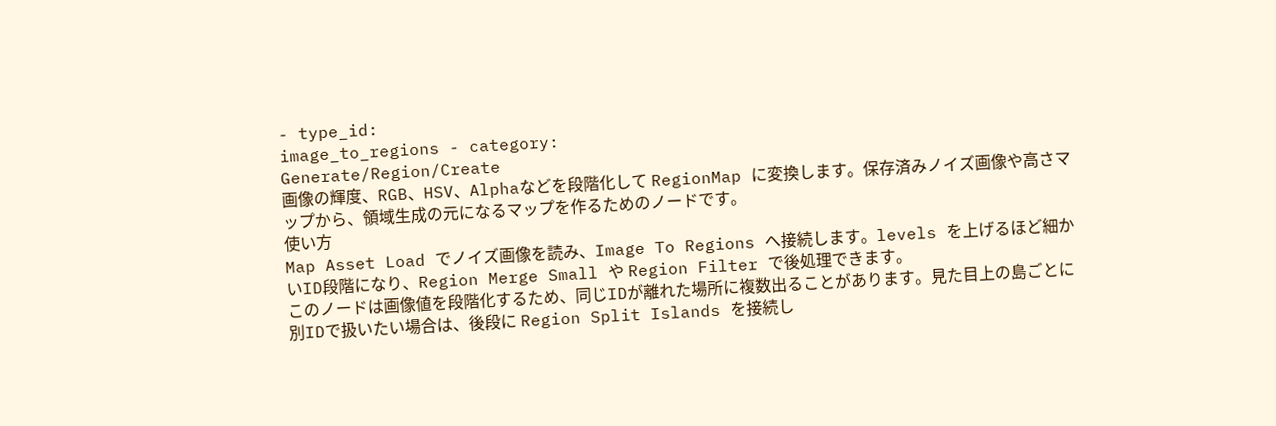- type_id:
image_to_regions - category:
Generate/Region/Create
画像の輝度、RGB、HSV、Alphaなどを段階化して RegionMap に変換します。保存済みノイズ画像や高さマップから、領域生成の元になるマップを作るためのノードです。
使い方
Map Asset Load でノイズ画像を読み、Image To Regions へ接続します。levels を上げるほど細かいID段階になり、Region Merge Small や Region Filter で後処理できます。
このノードは画像値を段階化するため、同じIDが離れた場所に複数出ることがあります。見た目上の島ごとに別IDで扱いたい場合は、後段に Region Split Islands を接続し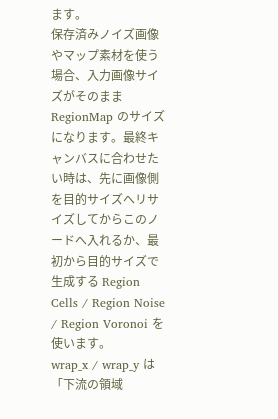ます。
保存済みノイズ画像やマップ素材を使う場合、入力画像サイズがそのまま RegionMap のサイズになります。最終キャンバスに合わせたい時は、先に画像側を目的サイズへリサイズしてからこのノードへ入れるか、最初から目的サイズで生成する Region Cells / Region Noise / Region Voronoi を使います。
wrap_x / wrap_y は「下流の領域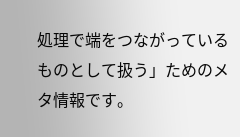処理で端をつながっているものとして扱う」ためのメタ情報です。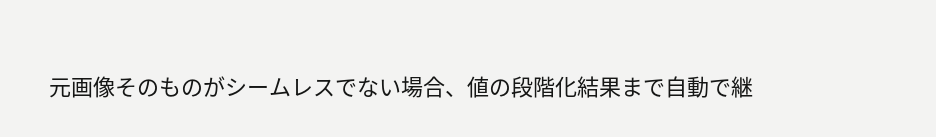元画像そのものがシームレスでない場合、値の段階化結果まで自動で継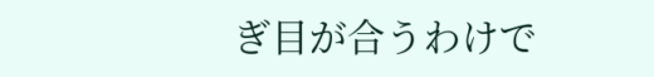ぎ目が合うわけで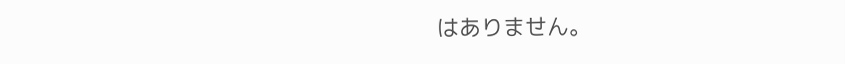はありません。